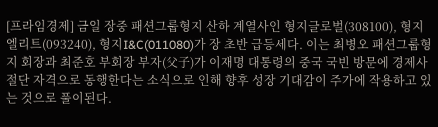[프라임경제] 금일 장중 패션그룹형지 산하 계열사인 형지글로벌(308100), 형지엘리트(093240), 형지I&C(011080)가 장 초반 급등세다. 이는 최병오 패션그룹형지 회장과 최준호 부회장 부자(父子)가 이재명 대통령의 중국 국빈 방문에 경제사절단 자격으로 동행한다는 소식으로 인해 향후 성장 기대감이 주가에 작용하고 있는 것으로 풀이된다.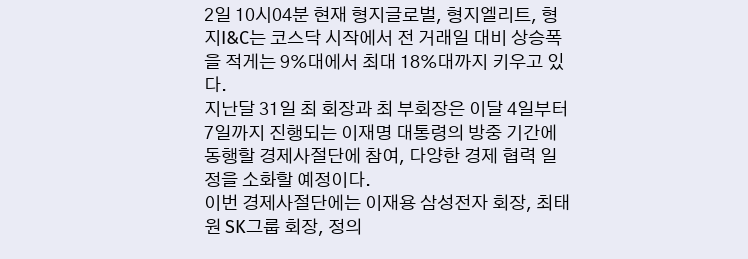2일 10시04분 현재 형지글로벌, 형지엘리트, 형지I&C는 코스닥 시작에서 전 거래일 대비 상승폭을 적게는 9%대에서 최대 18%대까지 키우고 있다.
지난달 31일 최 회장과 최 부회장은 이달 4일부터 7일까지 진행되는 이재명 대통령의 방중 기간에 동행할 경제사절단에 참여, 다양한 경제 협력 일정을 소화할 예정이다.
이번 경제사절단에는 이재용 삼성전자 회장, 최태원 SK그룹 회장, 정의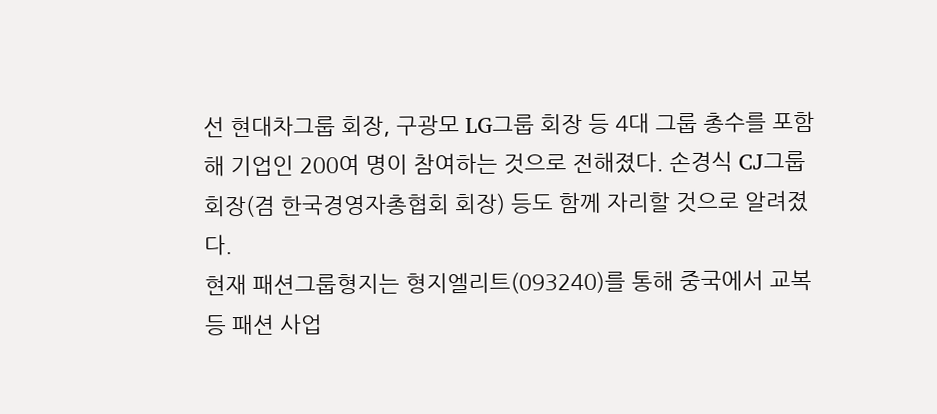선 현대차그룹 회장, 구광모 LG그룹 회장 등 4대 그룹 총수를 포함해 기업인 200여 명이 참여하는 것으로 전해졌다. 손경식 CJ그룹 회장(겸 한국경영자총협회 회장) 등도 함께 자리할 것으로 알려졌다.
현재 패션그룹형지는 형지엘리트(093240)를 통해 중국에서 교복 등 패션 사업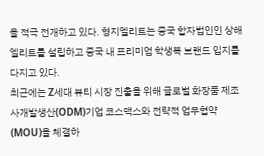을 적극 전개하고 있다. 형지엘리트는 중국 합자법인인 상해엘리트를 설립하고 중국 내 프리미엄 학생복 브랜드 입지를 다지고 있다.
최근에는 Z세대 뷰티 시장 진출을 위해 글로벌 화장품 제조사개발생산(ODM)기업 코스맥스와 전략적 업무협약(MOU)을 체결하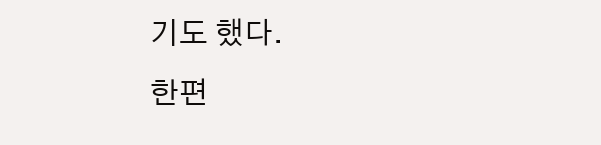기도 했다.
한편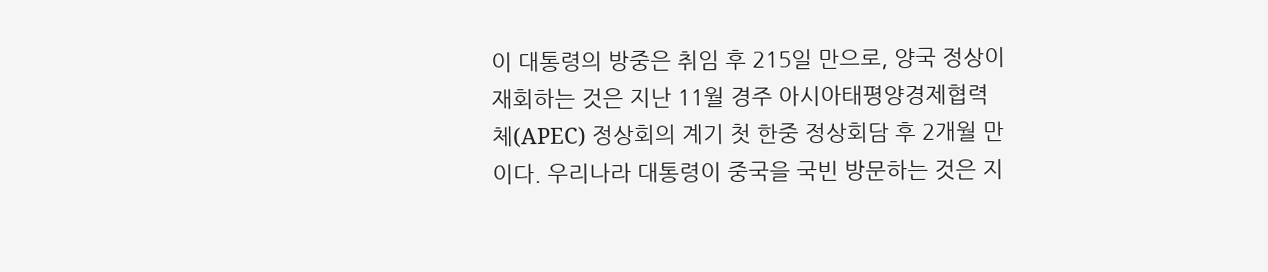이 대통령의 방중은 취임 후 215일 만으로, 양국 정상이 재회하는 것은 지난 11월 경주 아시아태평양경제협력체(APEC) 정상회의 계기 첫 한중 정상회담 후 2개월 만이다. 우리나라 대통령이 중국을 국빈 방문하는 것은 지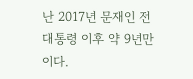난 2017년 문재인 전 대통령 이후 약 9년만이다.